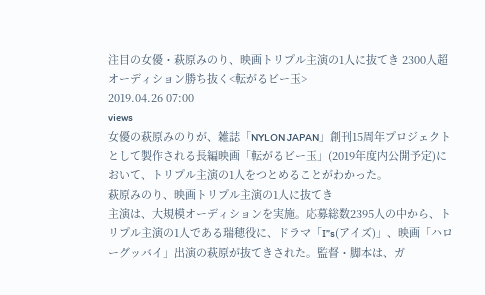注目の女優・萩原みのり、映画トリプル主演の1人に抜てき 2300人超オーディション勝ち抜く<転がるビー玉>
2019.04.26 07:00
views
女優の萩原みのりが、雑誌「NYLON JAPAN」創刊15周年プロジェクトとして製作される長編映画「転がるビー玉」(2019年度内公開予定)において、トリプル主演の1人をつとめることがわかった。
萩原みのり、映画トリプル主演の1人に抜てき
主演は、大規模オーディションを実施。応募総数2395人の中から、トリプル主演の1人である瑞穂役に、ドラマ「I”s(アイズ)」、映画「ハローグッバイ」出演の萩原が抜てきされた。監督・脚本は、ガ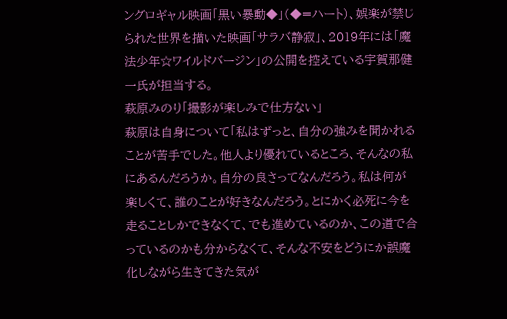ングロギャル映画「黒い暴動◆」(◆=ハート)、娯楽が禁じられた世界を描いた映画「サラバ静寂」、2019年には「魔法少年☆ワイルドバージン」の公開を控えている宇賀那健一氏が担当する。
萩原みのり「撮影が楽しみで仕方ない」
萩原は自身について「私はずっと、自分の強みを聞かれることが苦手でした。他人より優れているところ、そんなの私にあるんだろうか。自分の良さってなんだろう。私は何が楽しくて、誰のことが好きなんだろう。とにかく必死に今を走ることしかできなくて、でも進めているのか、この道で合っているのかも分からなくて、そんな不安をどうにか誤魔化しながら生きてきた気が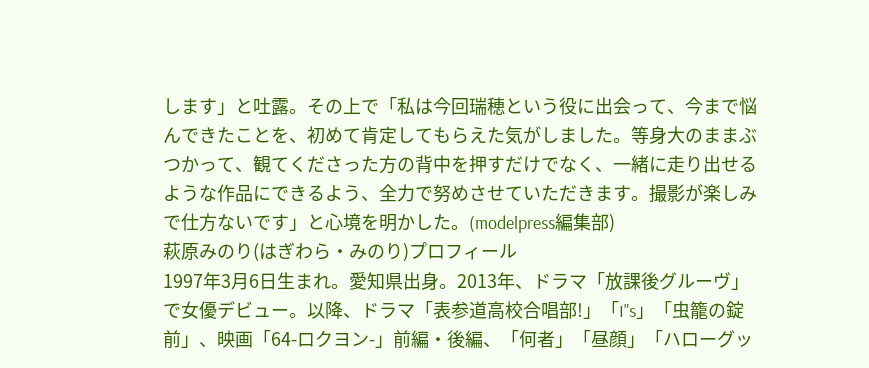します」と吐露。その上で「私は今回瑞穂という役に出会って、今まで悩んできたことを、初めて肯定してもらえた気がしました。等身大のままぶつかって、観てくださった方の背中を押すだけでなく、一緒に走り出せるような作品にできるよう、全力で努めさせていただきます。撮影が楽しみで仕方ないです」と心境を明かした。(modelpress編集部)
萩原みのり(はぎわら・みのり)プロフィール
1997年3月6日生まれ。愛知県出身。2013年、ドラマ「放課後グルーヴ」で女優デビュー。以降、ドラマ「表参道高校合唱部!」「I"s」「虫籠の錠前」、映画「64-ロクヨン-」前編・後編、「何者」「昼顔」「ハローグッ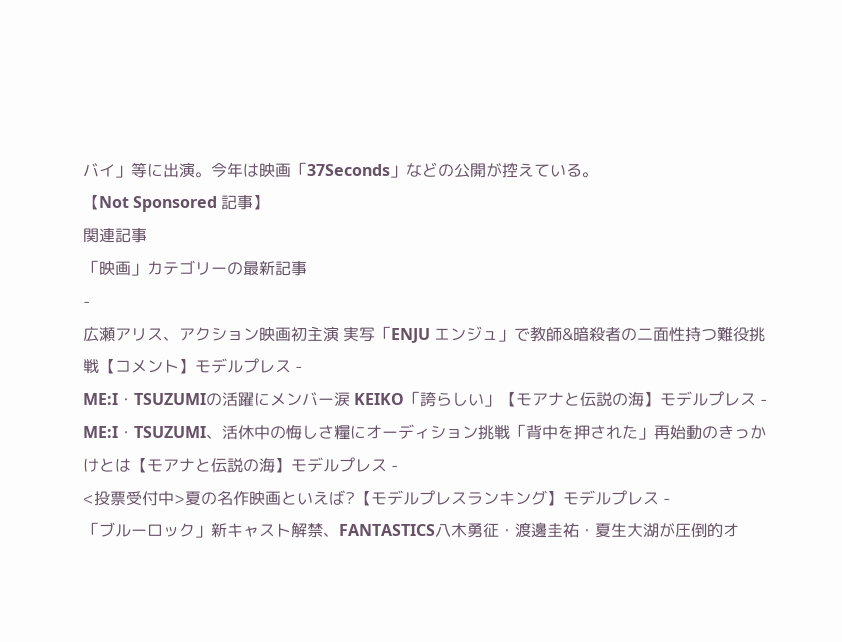バイ」等に出演。今年は映画「37Seconds」などの公開が控えている。
【Not Sponsored 記事】
関連記事
「映画」カテゴリーの最新記事
-
広瀬アリス、アクション映画初主演 実写「ENJU エンジュ」で教師&暗殺者の二面性持つ難役挑戦【コメント】モデルプレス -
ME:I・TSUZUMIの活躍にメンバー涙 KEIKO「誇らしい」【モアナと伝説の海】モデルプレス -
ME:I・TSUZUMI、活休中の悔しさ糧にオーディション挑戦「背中を押された」再始動のきっかけとは【モアナと伝説の海】モデルプレス -
<投票受付中>夏の名作映画といえば?【モデルプレスランキング】モデルプレス -
「ブルーロック」新キャスト解禁、FANTASTICS八木勇征・渡邊圭祐・夏生大湖が圧倒的オ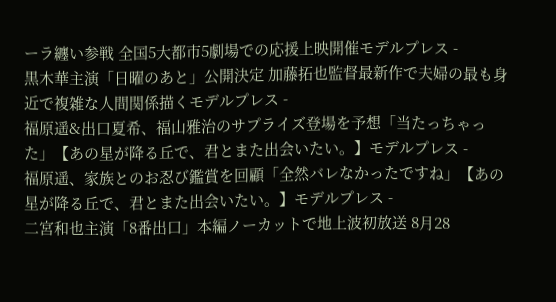ーラ纏い参戦 全国5大都市5劇場での応援上映開催モデルプレス -
黒木華主演「日曜のあと」公開決定 加藤拓也監督最新作で夫婦の最も身近で複雑な人間関係描くモデルプレス -
福原遥&出口夏希、福山雅治のサプライズ登場を予想「当たっちゃった」【あの星が降る丘で、君とまた出会いたい。】モデルプレス -
福原遥、家族とのお忍び鑑賞を回顧「全然バレなかったですね」【あの星が降る丘で、君とまた出会いたい。】モデルプレス -
二宮和也主演「8番出口」本編ノーカットで地上波初放送 8月28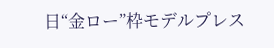日“金ロー”枠モデルプレス